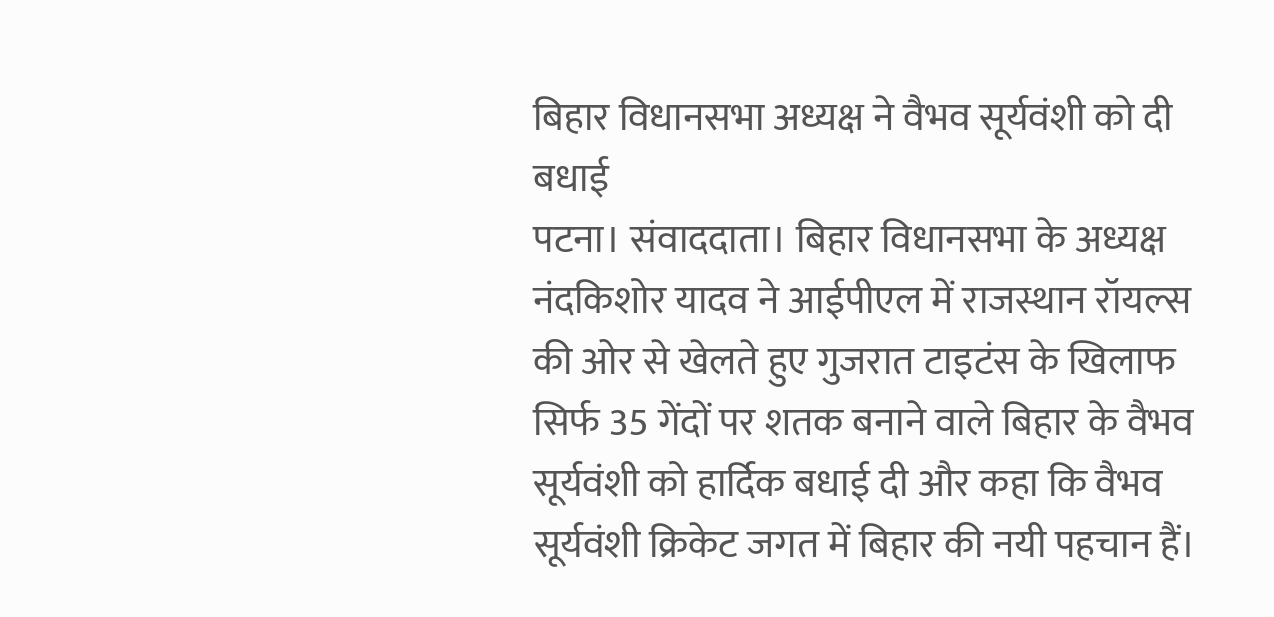बिहार विधानसभा अध्यक्ष ने वैभव सूर्यवंशी को दी बधाई
पटना। संवाददाता। बिहार विधानसभा के अध्यक्ष नंदकिशोर यादव ने आईपीएल में राजस्थान रॉयल्स की ओर से खेलते हुए गुजरात टाइटंस के खिलाफ सिर्फ 35 गेंदों पर शतक बनाने वाले बिहार के वैभव सूर्यवंशी को हार्दिक बधाई दी और कहा कि वैभव सूर्यवंशी क्रिकेट जगत में बिहार की नयी पहचान हैं।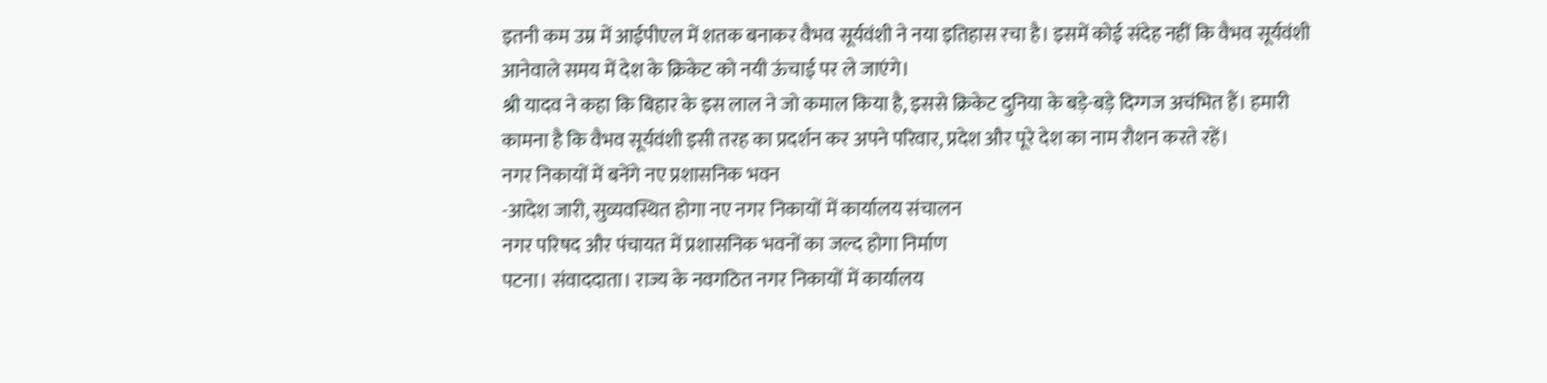इतनी कम उम्र में आईपीएल में शतक बनाकर वैभव सूर्यवंशी ने नया इतिहास रचा है। इसमें कोई संदेह नहीं कि वैभव सूर्यवंशी आनेवाले समय में देश के क्रिकेट को नयी ऊंचाई पर ले जाएंगे।
श्री यादव ने कहा कि बिहार के इस लाल ने जो कमाल किया है, इससे क्रिकेट दुनिया के बड़े-बड़े दिग्गज अचंभित हैं। हमारी कामना है कि वैभव सूर्यवंशी इसी तरह का प्रदर्शन कर अपने परिवार, प्रदेश और पूरे देश का नाम रौशन करते रहें।
नगर निकायों में बनेंगे नए प्रशासनिक भवन
-आदेश जारी, सुव्यवस्थित होगा नए नगर निकायों में कार्यालय संचालन
नगर परिषद और पंचायत में प्रशासनिक भवनों का जल्द होगा निर्माण
पटना। संवाददाता। राज्य के नवगठित नगर निकायों में कार्यालय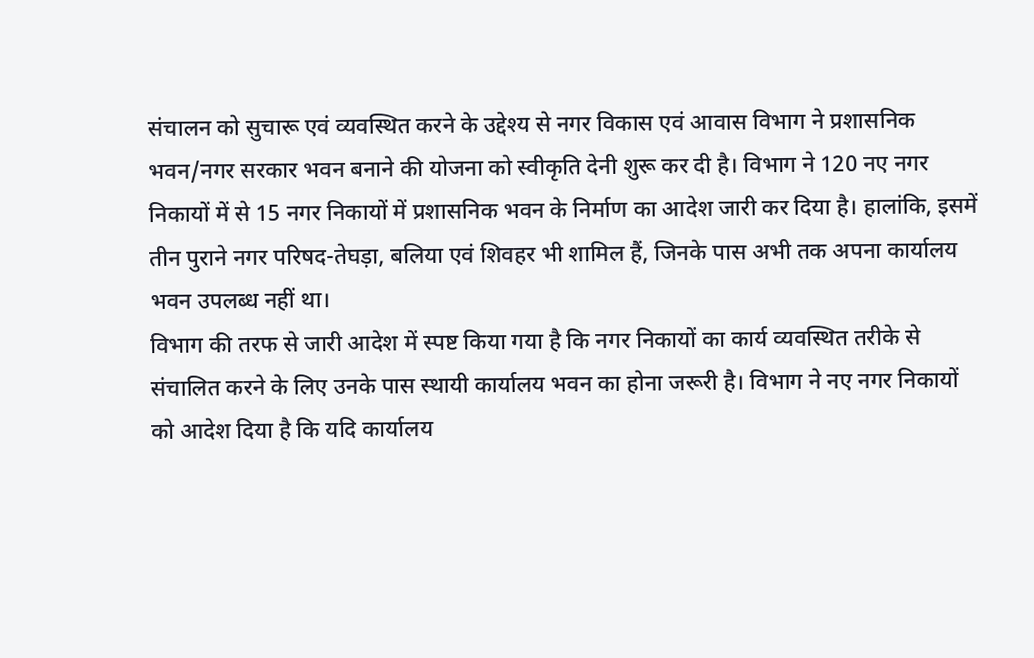संचालन को सुचारू एवं व्यवस्थित करने के उद्देश्य से नगर विकास एवं आवास विभाग ने प्रशासनिक भवन/नगर सरकार भवन बनाने की योजना को स्वीकृति देनी शुरू कर दी है। विभाग ने 120 नए नगर निकायों में से 15 नगर निकायों में प्रशासनिक भवन के निर्माण का आदेश जारी कर दिया है। हालांकि, इसमें तीन पुराने नगर परिषद-तेघड़ा, बलिया एवं शिवहर भी शामिल हैं, जिनके पास अभी तक अपना कार्यालय भवन उपलब्ध नहीं था।
विभाग की तरफ से जारी आदेश में स्पष्ट किया गया है कि नगर निकायों का कार्य व्यवस्थित तरीके से संचालित करने के लिए उनके पास स्थायी कार्यालय भवन का होना जरूरी है। विभाग ने नए नगर निकायों को आदेश दिया है कि यदि कार्यालय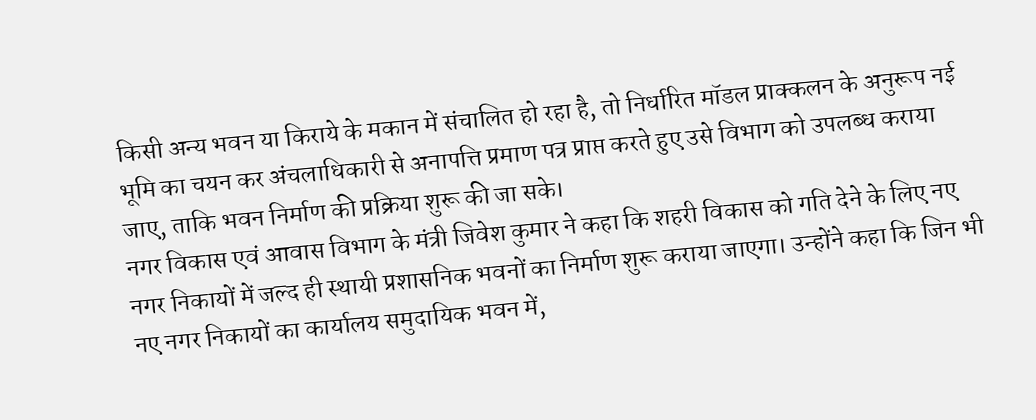किसी अन्य भवन या किराये के मकान में संचालित हो रहा है, तो निर्धारित मॉडल प्राक्कलन के अनुरूप नई भूमि का चयन कर अंचलाधिकारी से अनापत्ति प्रमाण पत्र प्राप्त करते हुए उसे विभाग को उपलब्ध कराया जाए, ताकि भवन निर्माण की प्रक्रिया शुरू की जा सके।
नगर विकास एवं आवास विभाग के मंत्री जिवेश कुमार ने कहा कि शहरी विकास को गति देने के लिए नए नगर निकायों में जल्द ही स्थायी प्रशासनिक भवनों का निर्माण शुरू कराया जाएगा। उन्होंने कहा कि जिन भी नए नगर निकायों का कार्यालय समुदायिक भवन में,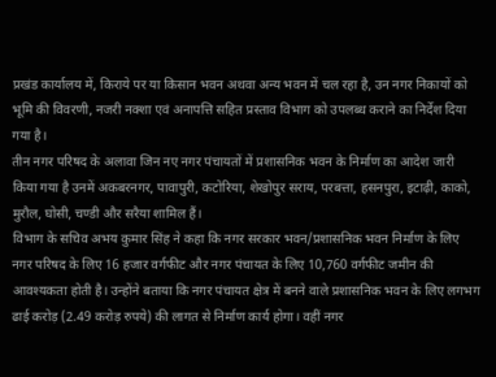प्रखंड कार्यालय में, किराये पर या किसान भवन अथवा अन्य भवन में चल रहा है, उन नगर निकायों को भूमि की विवरणी, नजरी नक्शा एवं अनापत्ति सहित प्रस्ताव विभाग को उपलब्ध कराने का निर्देश दिया गया है।
तीन नगर परिषद के अलावा जिन नए नगर पंचायतों में प्रशासनिक भवन के निर्माण का आदेश जारी किया गया है उनमें अकबरनगर, पावापुरी, कटोरिया, शेखोपुर सराय, परबत्ता, हसनपुरा, इटाढ़ी, काको, मुरौल, घोसी, चण्डी और सरैया शामिल हैं।
विभाग के सचिव अभय कुमार सिंह ने कहा कि नगर सरकार भवन/प्रशासनिक भवन निर्माण के लिए नगर परिषद के लिए 16 हजार वर्गफीट और नगर पंचायत के लिए 10,760 वर्गफीट जमीन की आवश्यकता होती है। उन्होंने बताया कि नगर पंचायत क्षेत्र में बनने वाले प्रशासनिक भवन के लिए लगभग ढाई करोड़ (2.49 करोड़ रुपये) की लागत से निर्माण कार्य होगा। वहीं नगर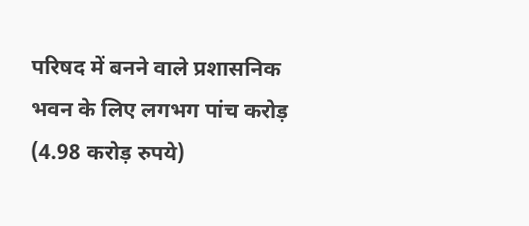परिषद में बनने वाले प्रशासनिक भवन के लिए लगभग पांच करोड़ (4.98 करोड़ रुपये)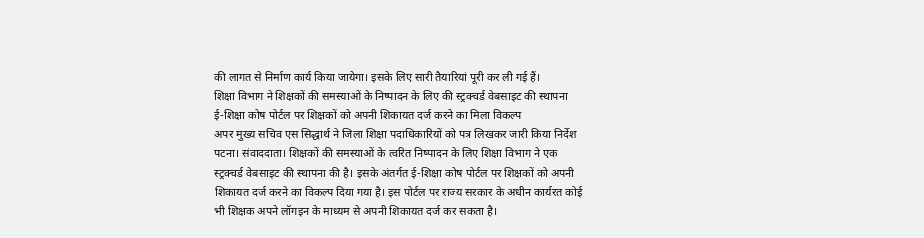की लागत से निर्माण कार्य किया जायेगा। इसके लिए सारी तैयारियां पूरी कर ली गई हैं।
शिक्षा विभाग ने शिक्षकों की समस्याओं के निष्पादन के लिए की स्ट्रक्चर्ड वेबसाइट की स्थापना
ई-शिक्षा कोष पोर्टल पर शिक्षकों को अपनी शिकायत दर्ज करने का मिला विकल्प
अपर मुख्य सचिव एस सिद्धार्थ ने जिला शिक्षा पदाधिकारियों को पत्र लिखकर जारी किया निर्देश
पटना। संवाददाता। शिक्षकों की समस्याओं के त्वरित निष्पादन के लिए शिक्षा विभाग ने एक स्ट्रक्चर्ड वेबसाइट की स्थापना की है। इसके अंतर्गत ई-शिक्षा कोष पोर्टल पर शिक्षकों को अपनी शिकायत दर्ज करने का विकल्प दिया गया है। इस पोर्टल पर राज्य सरकार के अधीन कार्यरत कोई भी शिक्षक अपने लॉगइन के माध्यम से अपनी शिकायत दर्ज कर सकता है।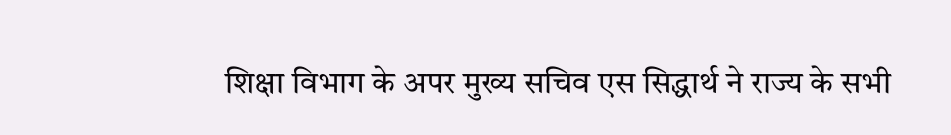शिक्षा विभाग के अपर मुख्य सचिव एस सिद्धार्थ ने राज्य के सभी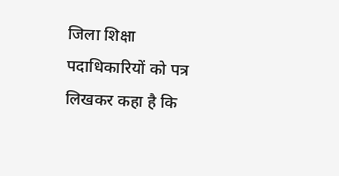जिला शिक्षा पदाधिकारियों को पत्र लिखकर कहा है कि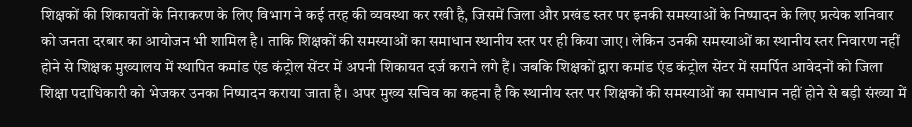शिक्षकों की शिकायतों के निराकरण के लिए विभाग ने कई तरह की व्यवस्था कर रखी है, जिसमें जिला और प्रखंड स्तर पर इनकी समस्याओं के निष्पादन के लिए प्रत्येक शनिवार को जनता दरबार का आयोजन भी शामिल है। ताकि शिक्षकों की समस्याओं का समाधान स्थानीय स्तर पर ही किया जाए। लेकिन उनकी समस्याओं का स्थानीय स्तर निवारण नहीं होने से शिक्षक मुख्यालय में स्थापित कमांड एंड कंट्रोल सेंटर में अपनी शिकायत दर्ज कराने लगे हैं। जबकि शिक्षकों द्वारा कमांड एंड कंट्रोल सेंटर में समर्पित आवेदनों को जिला शिक्षा पदाधिकारी को भेजकर उनका निष्पादन कराया जाता है। अपर मुख्य सचिव का कहना है कि स्थानीय स्तर पर शिक्षकों की समस्याओं का समाधान नहीं होने से बड़ी संख्या में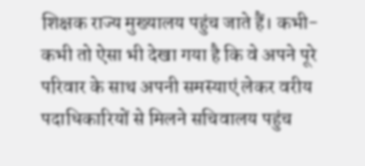शिक्षक राज्य मुख्यालय पहुंच जाते हैं। कभी-कभी तो ऐसा भी देखा गया है कि वे अपने पूरे परिवार के साथ अपनी समस्याएं लेकर वरीय पदाधिकारियों से मिलने सचिवालय पहुंच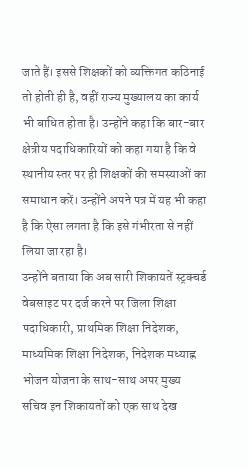जाते हैं। इससे शिक्षकों को व्यक्तिगत कठिनाई तो होती ही है, वहीं राज्य मुख्यालय का कार्य भी बाधित होता है। उन्होंने कहा कि बार-बार क्षेत्रीय पदाधिकारियों को कहा गया है कि वे स्थानीय स्तर पर ही शिक्षकों की समस्याओं का समाधान करें। उन्होंने अपने पत्र में यह भी कहा है कि ऐसा लगता है कि इसे गंभीरता से नहीं लिया जा रहा है।
उन्होंने बताया कि अब सारी शिकायतें स्ट्रक्चर्ड वेबसाइट पर दर्ज करने पर जिला शिक्षा पदाधिकारी, प्राथमिक शिक्षा निदेशक, माध्यमिक शिक्षा निदेशक, निदेशक मध्याह्न भोजन योजना के साथ-साथ अपर मुख्य सचिव इन शिकायतों को एक साथ देख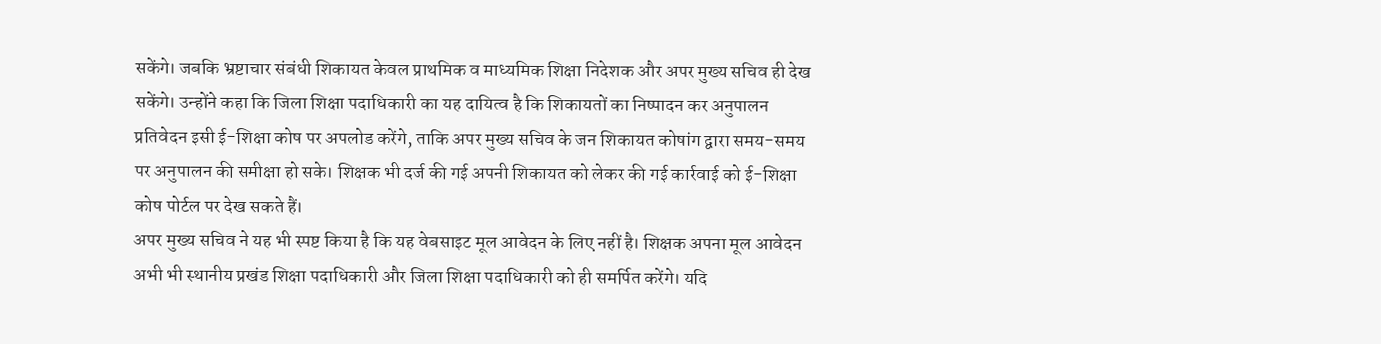सकेंगे। जबकि भ्रष्टाचार संबंधी शिकायत केवल प्राथमिक व माध्यमिक शिक्षा निदेशक और अपर मुख्य सचिव ही देख सकेंगे। उन्होंने कहा कि जिला शिक्षा पदाधिकारी का यह दायित्व है कि शिकायतों का निष्पादन कर अनुपालन प्रतिवेदन इसी ई-शिक्षा कोष पर अपलोड करेंगे, ताकि अपर मुख्य सचिव के जन शिकायत कोषांग द्वारा समय-समय पर अनुपालन की समीक्षा हो सके। शिक्षक भी दर्ज की गई अपनी शिकायत को लेकर की गई कार्रवाई को ई-शिक्षा कोष पोर्टल पर देख सकते हैं।
अपर मुख्य सचिव ने यह भी स्पष्ट किया है कि यह वेबसाइट मूल आवेदन के लिए नहीं है। शिक्षक अपना मूल आवेदन अभी भी स्थानीय प्रखंड शिक्षा पदाधिकारी और जिला शिक्षा पदाधिकारी को ही समर्पित करेंगे। यदि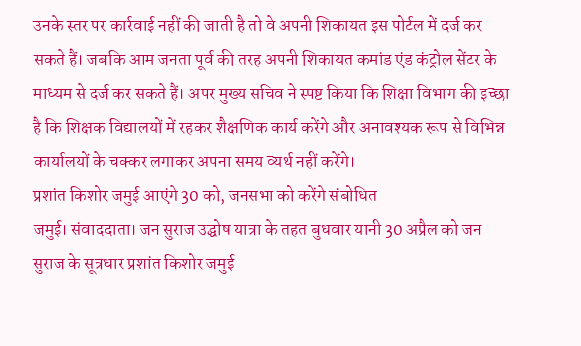उनके स्तर पर कार्रवाई नहीं की जाती है तो वे अपनी शिकायत इस पोर्टल में दर्ज कर सकते हैं। जबकि आम जनता पूर्व की तरह अपनी शिकायत कमांड एंड कंट्रोल सेंटर के माध्यम से दर्ज कर सकते हैं। अपर मुख्य सचिव ने स्पष्ट किया कि शिक्षा विभाग की इच्छा है कि शिक्षक विद्यालयों में रहकर शैक्षणिक कार्य करेंगे और अनावश्यक रूप से विभिन्न कार्यालयों के चक्कर लगाकर अपना समय व्यर्थ नहीं करेंगे।
प्रशांत किशोर जमुई आएंगे 30 को, जनसभा को करेंगे संबोधित
जमुई। संवाददाता। जन सुराज उद्घोष यात्रा के तहत बुधवार यानी 30 अप्रैल को जन सुराज के सूत्रधार प्रशांत किशोर जमुई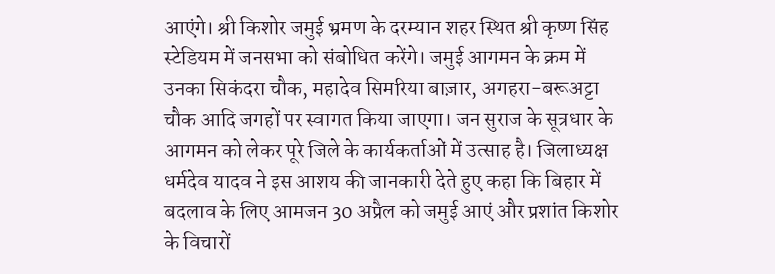आएंगे। श्री किशोर जमुई भ्रमण के दरम्यान शहर स्थित श्री कृष्ण सिंह स्टेडियम में जनसभा को संबोधित करेंगे। जमुई आगमन के क्रम में उनका सिकंदरा चौक, महादेव सिमरिया बाज़ार, अगहरा-बरूअट्टा चौक आदि जगहों पर स्वागत किया जाएगा। जन सुराज के सूत्रधार के आगमन को लेकर पूरे जिले के कार्यकर्ताओं में उत्साह है। जिलाध्यक्ष धर्मदेव यादव ने इस आशय की जानकारी देते हुए कहा कि बिहार में बदलाव के लिए आमजन 30 अप्रैल को जमुई आएं और प्रशांत किशोर के विचारों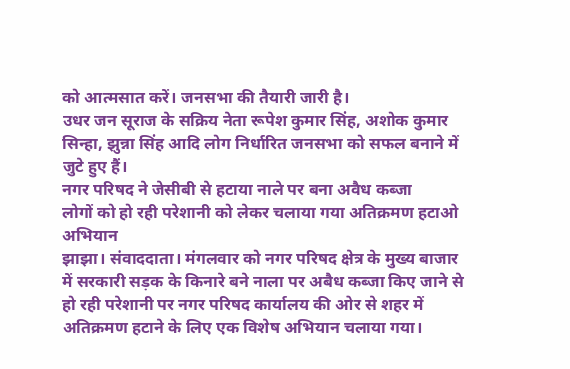को आत्मसात करें। जनसभा की तैयारी जारी है।
उधर जन सूराज के सक्रिय नेता रूपेश कुमार सिंह, अशोक कुमार सिन्हा, झुन्ना सिंह आदि लोग निर्धारित जनसभा को सफल बनाने में जुटे हुए हैं।
नगर परिषद ने जेसीबी से हटाया नाले पर बना अवैध कब्जा
लोगों को हो रही परेशानी को लेकर चलाया गया अतिक्रमण हटाओ अभियान
झाझा। संवाददाता। मंगलवार को नगर परिषद क्षेत्र के मुख्य बाजार में सरकारी सड़क के किनारे बने नाला पर अबैध कब्जा किए जाने से हो रही परेशानी पर नगर परिषद कार्यालय की ओर से शहर में अतिक्रमण हटाने के लिए एक विशेष अभियान चलाया गया।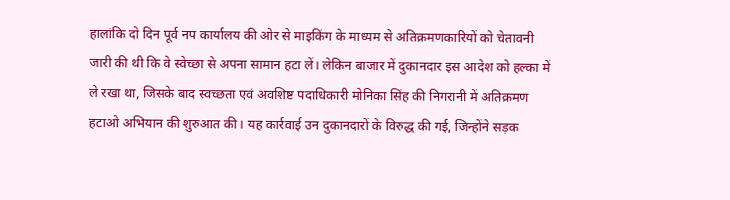हालांकि दो दिन पूर्व नप कार्यालय की ओर से माइकिंग के माध्यम से अतिक्रमणकारियों को चेतावनी जारी की थी कि वे स्वेच्छा से अपना सामान हटा लें। लेकिन बाजार में दुकानदार इस आदेश को हल्का में ले रखा था, जिसके बाद स्वच्छता एवं अवशिष्ट पदाधिकारी मोनिका सिंह की निगरानी में अतिक्रमण हटाओ अभियान की शुरुआत की। यह कार्रवाई उन दुकानदारों के विरुद्ध की गई, जिन्होंने सड़क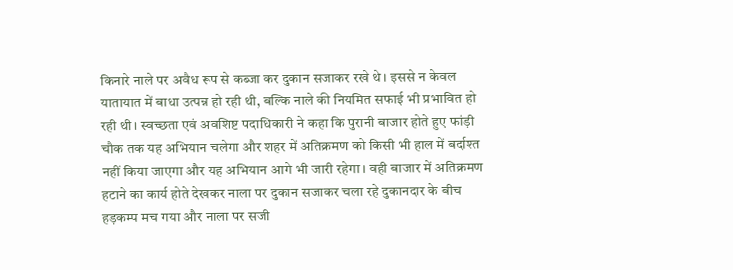किनारे नाले पर अवैध रूप से कब्जा कर दुकान सजाकर रखे थे। इससे न केवल यातायात में बाधा उत्पन्न हो रही थी, बल्कि नाले की नियमित सफाई भी प्रभावित हो रही थी। स्वच्छता एवं अवशिष्ट पदाधिकारी ने कहा कि पुरानी बाजार होते हुए फांड़ी चौक तक यह अभियान चलेगा और शहर में अतिक्रमण को किसी भी हाल में बर्दाश्त नहीं किया जाएगा और यह अभियान आगे भी जारी रहेगा। वही बाजार में अतिक्रमण हटाने का कार्य होते देखकर नाला पर दुकान सजाकर चला रहे दुकानदार के बीच हड़कम्प मच गया और नाला पर सजी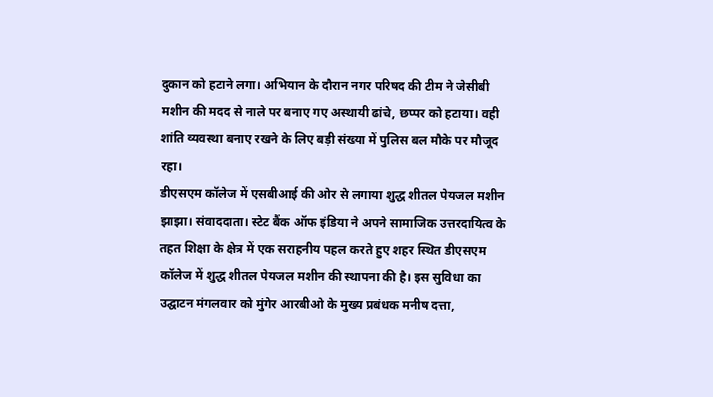दुकान को हटाने लगा। अभियान के दौरान नगर परिषद की टीम ने जेसीबी मशीन की मदद से नाले पर बनाए गए अस्थायी ढांचे, छप्पर को हटाया। वही शांति व्यवस्था बनाए रखने के लिए बड़ी संख्या में पुलिस बल मौके पर मौजूद रहा।
डीएसएम कॉलेज में एसबीआई की ओर से लगाया शुद्ध शीतल पेयजल मशीन
झाझा। संवाददाता। स्टेट बैंक ऑफ इंडिया ने अपने सामाजिक उत्तरदायित्व के तहत शिक्षा के क्षेत्र में एक सराहनीय पहल करते हुए शहर स्थित डीएसएम कॉलेज में शुद्ध शीतल पेयजल मशीन की स्थापना की है। इस सुविधा का उद्घाटन मंगलवार को मुंगेर आरबीओ के मुख्य प्रबंधक मनीष दत्ता,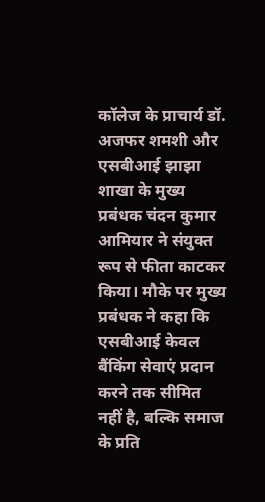कॉलेज के प्राचार्य डॉ. अजफर शमशी और एसबीआई झाझा शाखा के मुख्य प्रबंधक चंदन कुमार आमियार ने संयुक्त रूप से फीता काटकर किया। मौके पर मुख्य प्रबंधक ने कहा कि एसबीआई केवल बैंकिंग सेवाएं प्रदान करने तक सीमित नहीं है, बल्कि समाज के प्रति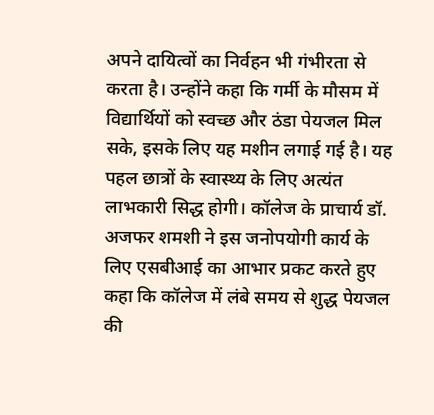अपने दायित्वों का निर्वहन भी गंभीरता से करता है। उन्होंने कहा कि गर्मी के मौसम में विद्यार्थियों को स्वच्छ और ठंडा पेयजल मिल सके, इसके लिए यह मशीन लगाई गई है। यह पहल छात्रों के स्वास्थ्य के लिए अत्यंत लाभकारी सिद्ध होगी। कॉलेज के प्राचार्य डॉ. अजफर शमशी ने इस जनोपयोगी कार्य के लिए एसबीआई का आभार प्रकट करते हुए कहा कि कॉलेज में लंबे समय से शुद्ध पेयजल की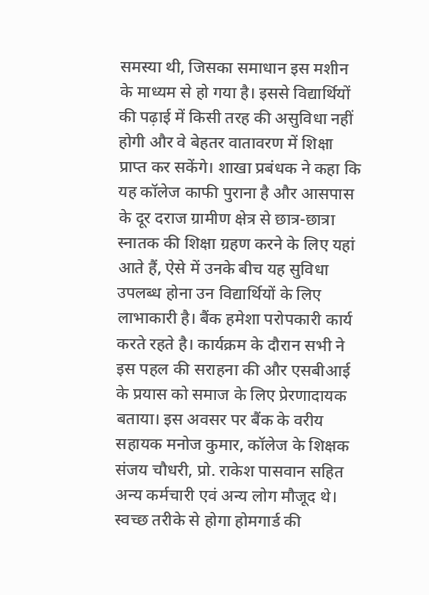समस्या थी, जिसका समाधान इस मशीन के माध्यम से हो गया है। इससे विद्यार्थियों की पढ़ाई में किसी तरह की असुविधा नहीं होगी और वे बेहतर वातावरण में शिक्षा प्राप्त कर सकेंगे। शाखा प्रबंधक ने कहा कि यह कॉलेज काफी पुराना है और आसपास के दूर दराज ग्रामीण क्षेत्र से छात्र-छात्रा स्नातक की शिक्षा ग्रहण करने के लिए यहां आते हैं, ऐसे में उनके बीच यह सुविधा उपलब्ध होना उन विद्यार्थियों के लिए लाभाकारी है। बैंक हमेशा परोपकारी कार्य करते रहते है। कार्यक्रम के दौरान सभी ने इस पहल की सराहना की और एसबीआई के प्रयास को समाज के लिए प्रेरणादायक बताया। इस अवसर पर बैंक के वरीय सहायक मनोज कुमार, कॉलेज के शिक्षक संजय चौधरी, प्रो. राकेश पासवान सहित अन्य कर्मचारी एवं अन्य लोग मौजूद थे।
स्वच्छ तरीके से होगा होमगार्ड की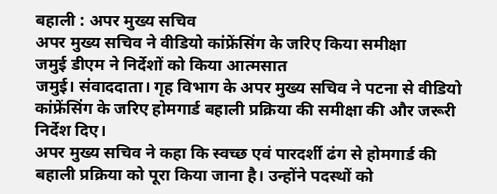बहाली : अपर मुख्य सचिव
अपर मुख्य सचिव ने वीडियो कांफ्रेंसिंग के जरिए किया समीक्षा
जमुई डीएम ने निर्देशों को किया आत्मसात
जमुई। संवाददाता। गृह विभाग के अपर मुख्य सचिव ने पटना से वीडियो कांफ्रेंसिंग के जरिए होमगार्ड बहाली प्रक्रिया की समीक्षा की और जरूरी निर्देश दिए।
अपर मुख्य सचिव ने कहा कि स्वच्छ एवं पारदर्शी ढंग से होमगार्ड की बहाली प्रक्रिया को पूरा किया जाना है। उन्होंने पदस्थों को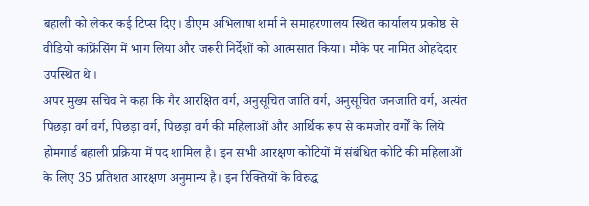बहाली को लेकर कई टिप्स दिए। डीएम अभिलाषा शर्मा ने समाहरणालय स्थित कार्यालय प्रकोष्ठ से वीडियो कांफ्रेंसिंग में भाग लिया और जरूरी निर्देशों को आत्मसात किया। मौके पर नामित ओहदेदार उपस्थित थे।
अपर मुख्य सचिव ने कहा कि गैर आरक्षित वर्ग, अनुसूचित जाति वर्ग, अनुसूचित जनजाति वर्ग, अत्यंत पिछड़ा वर्ग वर्ग, पिछड़ा वर्ग, पिछड़ा वर्ग की महिलाओं और आर्थिक रूप से कमजोर वर्गों के लिये होमगार्ड बहाली प्रक्रिया में पद शामिल है। इन सभी आरक्षण कोटियों में संबंधित कोटि की महिलाओं के लिए 35 प्रतिशत आरक्षण अनुमान्य है। इन रिक्तियों के विरुद्ध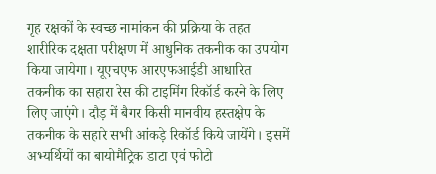गृह रक्षकों के स्वच्छ नामांकन की प्रक्रिया के तहत शारीरिक दक्षता परीक्षण में आधुनिक तकनीक का उपयोग किया जायेगा। यूएचएफ आरएफआईडी आधारित तकनीक का सहारा रेस की टाइमिंग रिकॉर्ड करने के लिए लिए जाएंगे। दौड़ में बैगर किसी मानवीय हस्तक्षेप के तकनीक के सहारे सभी आंकड़े रिकॉर्ड किये जायेंगे। इसमें अभ्यर्थियों का बायोमैट्रिक डाटा एवं फोटो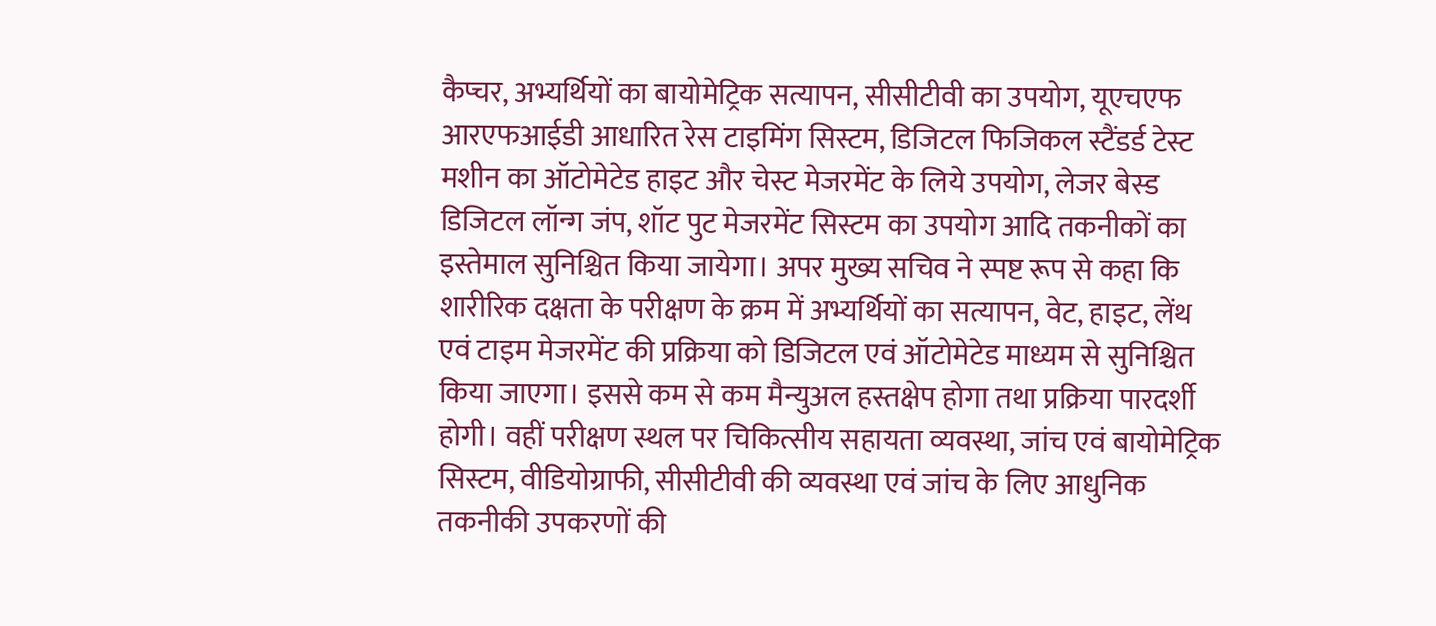कैप्चर, अभ्यर्थियों का बायोमेट्रिक सत्यापन, सीसीटीवी का उपयोग, यूएचएफ आरएफआईडी आधारित रेस टाइमिंग सिस्टम, डिजिटल फिजिकल स्टैंडर्ड टेस्ट मशीन का ऑटोमेटेड हाइट और चेस्ट मेजरमेंट के लिये उपयोग, लेजर बेस्ड डिजिटल लॉन्ग जंप, शॉट पुट मेजरमेंट सिस्टम का उपयोग आदि तकनीकों का इस्तेमाल सुनिश्चित किया जायेगा। अपर मुख्य सचिव ने स्पष्ट रूप से कहा कि शारीरिक दक्षता के परीक्षण के क्रम में अभ्यर्थियों का सत्यापन, वेट, हाइट, लेंथ एवं टाइम मेजरमेंट की प्रक्रिया को डिजिटल एवं ऑटोमेटेड माध्यम से सुनिश्चित किया जाएगा। इससे कम से कम मैन्युअल हस्तक्षेप होगा तथा प्रक्रिया पारदर्शी होगी। वहीं परीक्षण स्थल पर चिकित्सीय सहायता व्यवस्था, जांच एवं बायोमेट्रिक सिस्टम, वीडियोग्राफी, सीसीटीवी की व्यवस्था एवं जांच के लिए आधुनिक तकनीकी उपकरणों की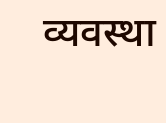व्यवस्था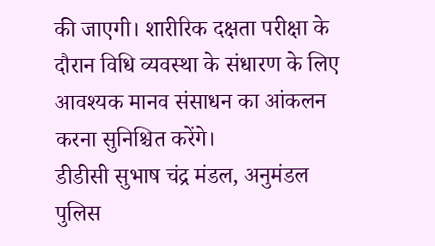की जाएगी। शारीरिक दक्षता परीक्षा के दौरान विधि व्यवस्था के संधारण के लिए आवश्यक मानव संसाधन का आंकलन करना सुनिश्चित करेंगे।
डीडीसी सुभाष चंद्र मंडल, अनुमंडल पुलिस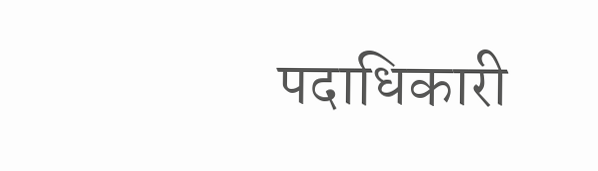पदाधिकारी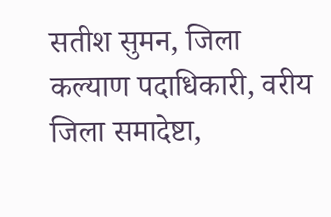सतीश सुमन, जिला कल्याण पदाधिकारी, वरीय जिला समादेष्टा,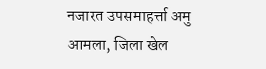नजारत उपसमाहर्त्ता अमु आमला, जिला खेल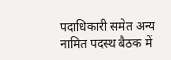पदाधिकारी समेत अन्य नामित पदस्थ बैठक में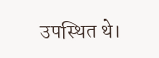उपस्थित थे।